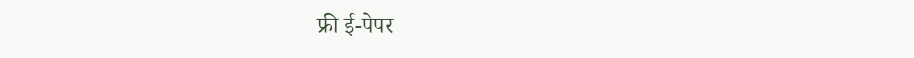फ्री ई-पेपर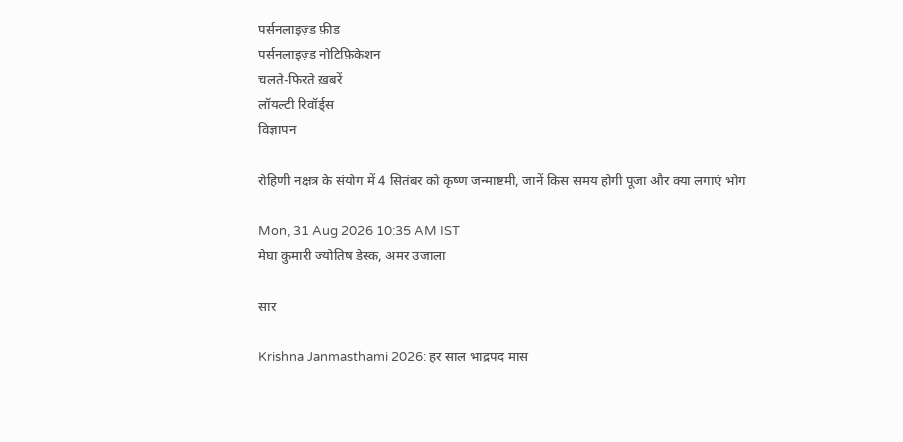पर्सनलाइज़्ड फ़ीड
पर्सनलाइज़्ड नोटिफ़िकेशन
चलते-फिरते ख़बरें
लॉयल्टी रिवॉर्ड्स
विज्ञापन

रोहिणी नक्षत्र के संयोग में 4 सितंबर को कृष्ण जन्माष्टमी, जानें किस समय होगी पूजा और क्या लगाएं भोग

Mon, 31 Aug 2026 10:35 AM IST
मेघा कुमारी ज्योतिष डेस्क, अमर उजाला

सार

Krishna Janmasthami 2026: हर साल भाद्रपद मास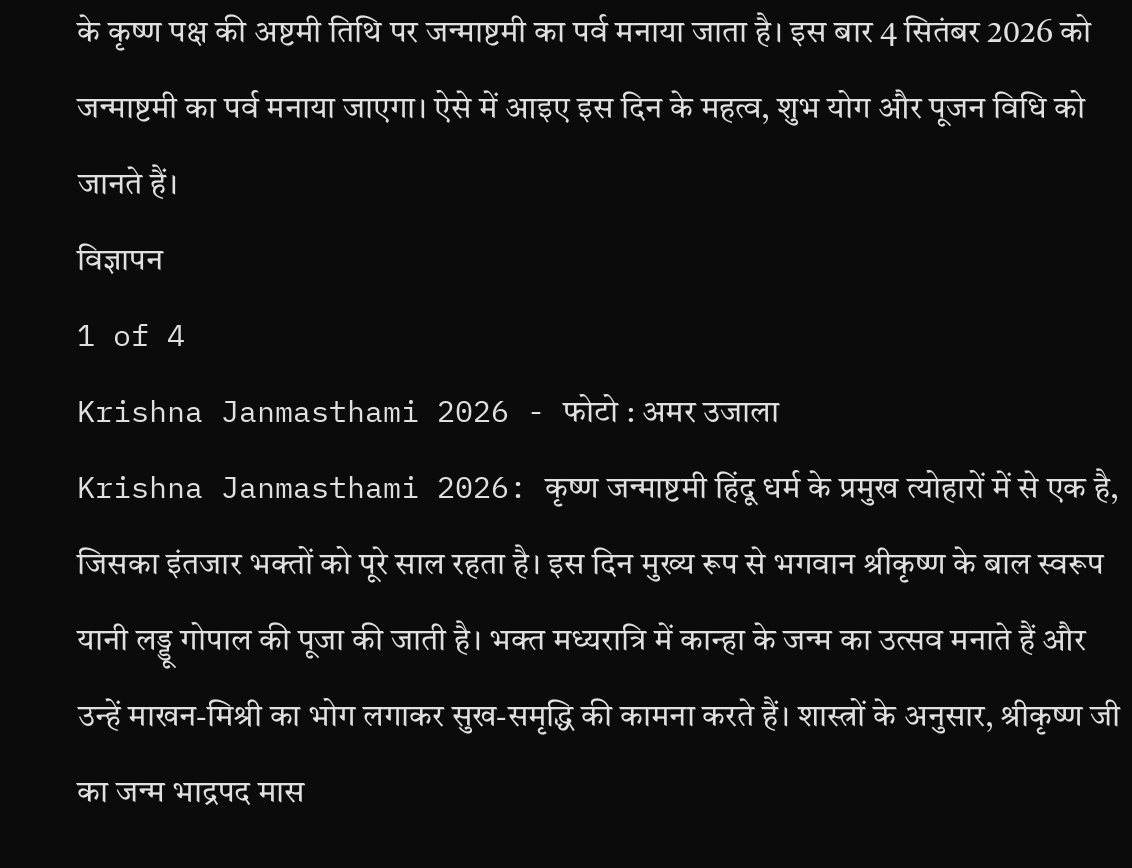के कृष्ण पक्ष की अष्टमी तिथि पर जन्माष्टमी का पर्व मनाया जाता है। इस बार 4 सितंबर 2026 को जन्माष्टमी का पर्व मनाया जाएगा। ऐसे में आइए इस दिन के महत्व, शुभ योग और पूजन विधि को जानते हैं।
विज्ञापन
1 of 4
Krishna Janmasthami 2026 - फोटो : अमर उजाला
Krishna Janmasthami 2026: कृष्ण जन्माष्टमी हिंदू धर्म के प्रमुख त्योहारों में से एक है, जिसका इंतजार भक्तों को पूरे साल रहता है। इस दिन मुख्य रूप से भगवान श्रीकृष्ण के बाल स्वरूप यानी लड्डू गोपाल की पूजा की जाती है। भक्त मध्यरात्रि में कान्हा के जन्म का उत्सव मनाते हैं और उन्हें माखन-मिश्री का भोग लगाकर सुख-समृद्धि की कामना करते हैं। शास्त्रों के अनुसार, श्रीकृष्ण जी का जन्म भाद्रपद मास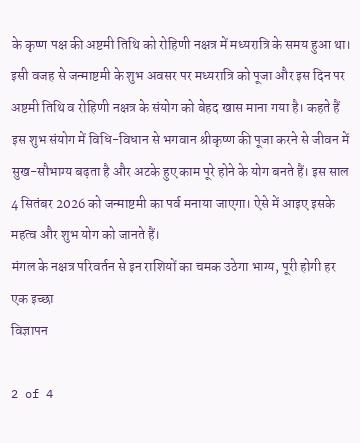के कृष्ण पक्ष की अष्टमी तिथि को रोहिणी नक्षत्र में मध्यरात्रि के समय हुआ था। इसी वजह से जन्माष्टमी के शुभ अवसर पर मध्यरात्रि को पूजा और इस दिन पर अष्टमी तिथि व रोहिणी नक्षत्र के संयोग को बेहद खास माना गया है। कहते हैं इस शुभ संयोग में विधि-विधान से भगवान श्रीकृष्ण की पूजा करने से जीवन में सुख-सौभाग्य बढ़ता है और अटके हुए काम पूरे होने के योग बनते हैं। इस साल 4 सितंबर 2026 को जन्माष्टमी का पर्व मनाया जाएगा। ऐसे में आइए इसके महत्व और शुभ योग को जानते हैं।
मंगल के नक्षत्र परिवर्तन से इन राशियों का चमक उठेगा भाग्य, पूरी होगी हर एक इच्छा
विज्ञापन

2 of 4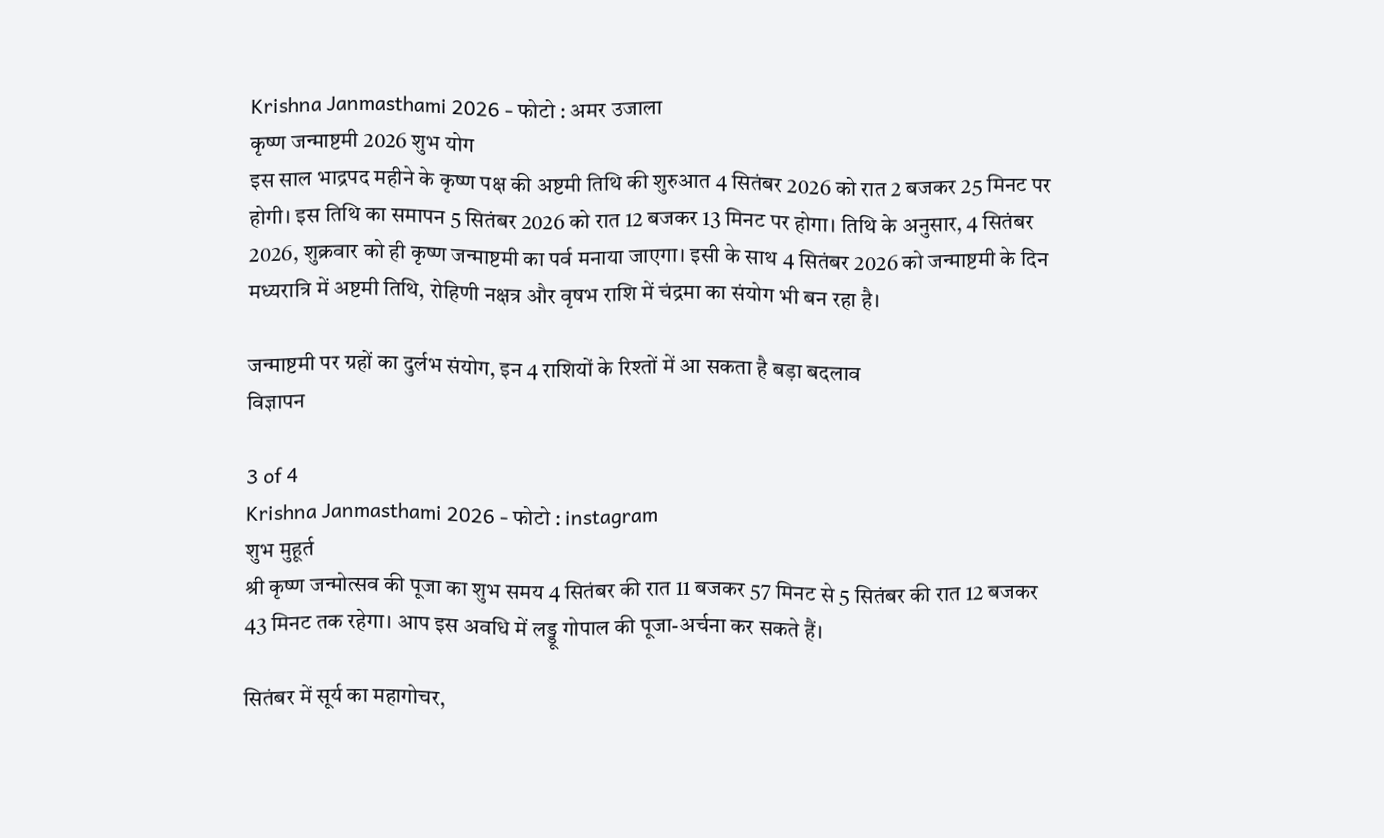Krishna Janmasthami 2026 - फोटो : अमर उजाला
कृष्ण जन्माष्टमी 2026 शुभ योग
इस साल भाद्रपद महीने के कृष्ण पक्ष की अष्टमी तिथि की शुरुआत 4 सितंबर 2026 को रात 2 बजकर 25 मिनट पर होगी। इस तिथि का समापन 5 सितंबर 2026 को रात 12 बजकर 13 मिनट पर होगा। तिथि के अनुसार, 4 सितंबर 2026, शुक्रवार को ही कृष्ण जन्माष्टमी का पर्व मनाया जाएगा। इसी के साथ 4 सितंबर 2026 को जन्माष्टमी के दिन मध्यरात्रि में अष्टमी तिथि, रोहिणी नक्षत्र और वृषभ राशि में चंद्रमा का संयोग भी बन रहा है।

जन्माष्टमी पर ग्रहों का दुर्लभ संयोग, इन 4 राशियों के रिश्तों में आ सकता है बड़ा बदलाव
विज्ञापन

3 of 4
Krishna Janmasthami 2026 - फोटो : instagram
शुभ मुहूर्त
श्री कृष्ण जन्मोत्सव की पूजा का शुभ समय 4 सितंबर की रात 11 बजकर 57 मिनट से 5 सितंबर की रात 12 बजकर 43 मिनट तक रहेगा। आप इस अवधि में लड्डू गोपाल की पूजा-अर्चना कर सकते हैं।

सितंबर में सूर्य का महागोचर,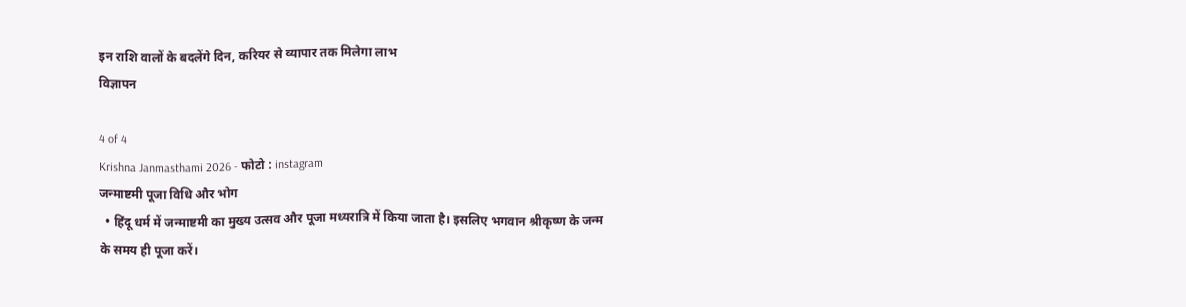इन राशि वालों के बदलेंगे दिन, करियर से व्यापार तक मिलेगा लाभ
विज्ञापन

4 of 4
Krishna Janmasthami 2026 - फोटो : instagram
जन्माष्टमी पूजा विधि और भोग
  • हिंदू धर्म में जन्माष्टमी का मुख्य उत्सव और पूजा मध्यरात्रि में किया जाता है। इसलिए भगवान श्रीकृष्ण के जन्म के समय ही पूजा करें।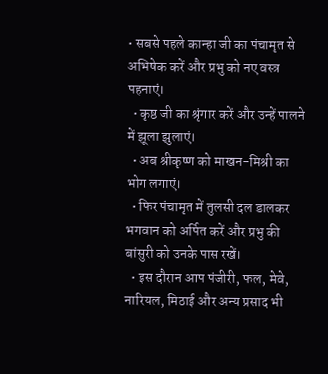• सबसे पहले कान्हा जी का पंचामृत से अभिषेक करें और प्रभु को नए वस्त्र पहनाएं।
  • कृष्ठ जी का श्रृंगार करें और उन्हें पालने में झूला झुलाएं।
  • अब श्रीकृष्ण को माखन-मिश्री का भोग लगाएं।
  • फिर पंचामृत में तुलसी दल डालकर भगवान को अर्पित करें और प्रभु की बांसुरी को उनके पास रखें।
  • इस दौरान आप पंजीरी, फल, मेवे, नारियल, मिठाई और अन्य प्रसाद भी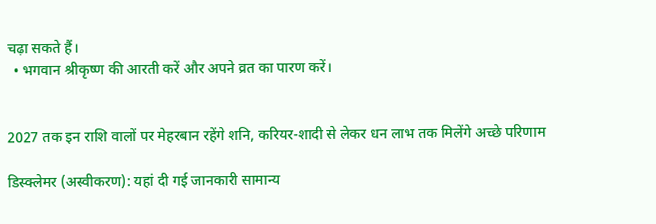चढ़ा सकते हैं।
  • भगवान श्रीकृष्ण की आरती करें और अपने व्रत का पारण करें।


2027 तक इन राशि वालों पर मेहरबान रहेंगे शनि, करियर-शादी से लेकर धन लाभ तक मिलेंगे अच्छे परिणाम

डिस्क्लेमर (अस्वीकरण): यहां दी गई जानकारी सामान्य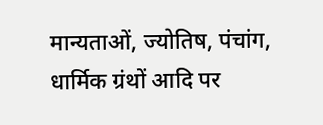मान्यताओं, ज्योतिष, पंचांग, धार्मिक ग्रंथों आदि पर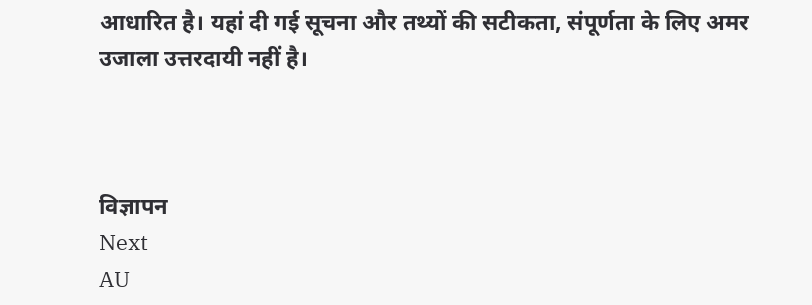आधारित है। यहां दी गई सूचना और तथ्यों की सटीकता, संपूर्णता के लिए अमर उजाला उत्तरदायी नहीं है।



विज्ञापन
Next
AU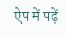ऐप में पढ़ें